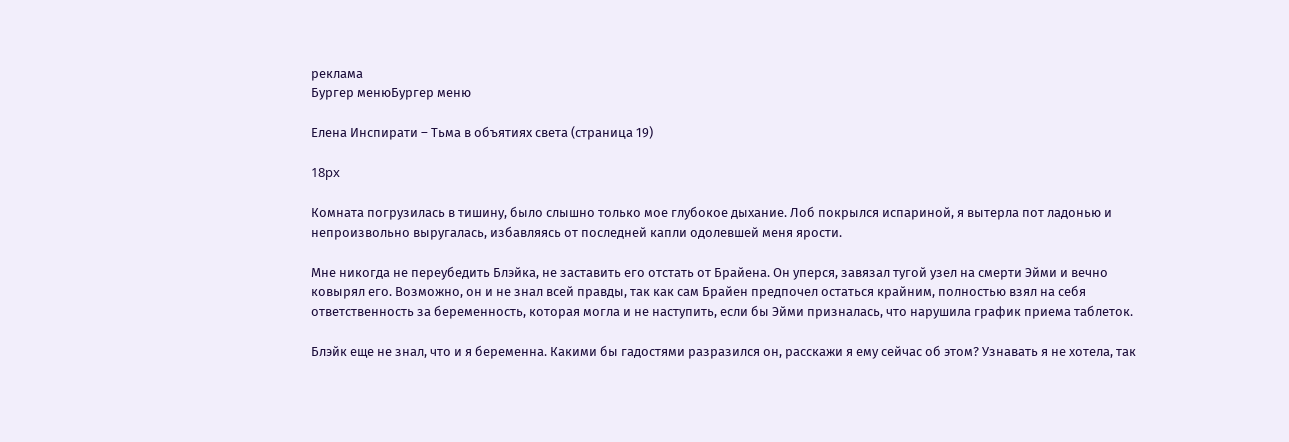реклама
Бургер менюБургер меню

Елена Инспирати – Тьма в объятиях света (страница 19)

18px

Комната погрузилась в тишину, было слышно только мое глубокое дыхание. Лоб покрылся испариной, я вытерла пот ладонью и непроизвольно выругалась, избавляясь от последней капли одолевшей меня ярости.

Мне никогда не переубедить Блэйка, не заставить его отстать от Брайена. Он уперся, завязал тугой узел на смерти Эйми и вечно ковырял его. Возможно, он и не знал всей правды, так как сам Брайен предпочел остаться крайним, полностью взял на себя ответственность за беременность, которая могла и не наступить, если бы Эйми призналась, что нарушила график приема таблеток.

Блэйк еще не знал, что и я беременна. Какими бы гадостями разразился он, расскажи я ему сейчас об этом? Узнавать я не хотела, так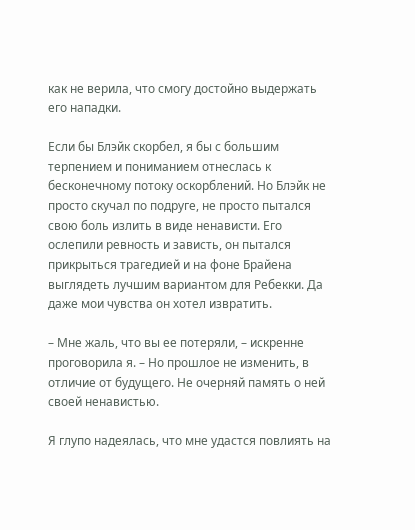как не верила, что смогу достойно выдержать его нападки.

Если бы Блэйк скорбел, я бы с большим терпением и пониманием отнеслась к бесконечному потоку оскорблений. Но Блэйк не просто скучал по подруге, не просто пытался свою боль излить в виде ненависти. Его ослепили ревность и зависть, он пытался прикрыться трагедией и на фоне Брайена выглядеть лучшим вариантом для Ребекки. Да даже мои чувства он хотел извратить.

– Мне жаль, что вы ее потеряли, – искренне проговорила я. – Но прошлое не изменить, в отличие от будущего. Не очерняй память о ней своей ненавистью.

Я глупо надеялась, что мне удастся повлиять на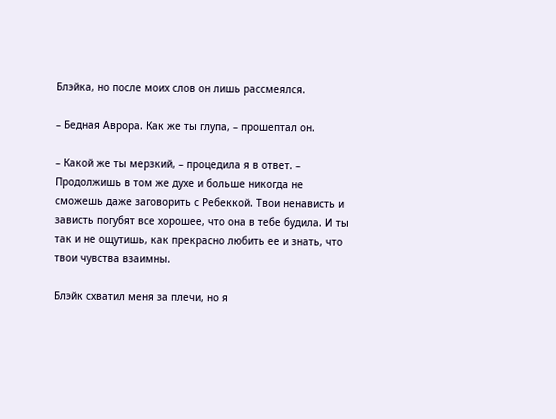Блэйка, но после моих слов он лишь рассмеялся.

– Бедная Аврора. Как же ты глупа, – прошептал он.

– Какой же ты мерзкий, – процедила я в ответ. – Продолжишь в том же духе и больше никогда не сможешь даже заговорить с Ребеккой. Твои ненависть и зависть погубят все хорошее, что она в тебе будила. И ты так и не ощутишь, как прекрасно любить ее и знать, что твои чувства взаимны.

Блэйк схватил меня за плечи, но я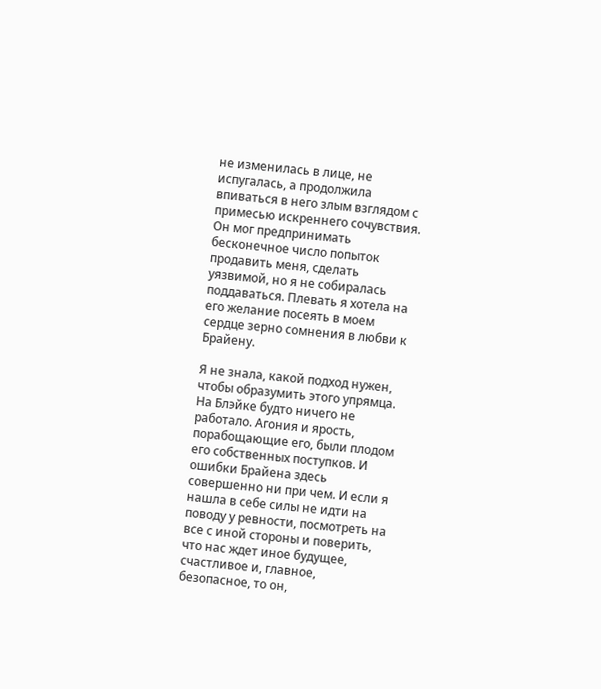не изменилась в лице, не испугалась, а продолжила впиваться в него злым взглядом с примесью искреннего сочувствия. Он мог предпринимать бесконечное число попыток продавить меня, сделать уязвимой, но я не собиралась поддаваться. Плевать я хотела на его желание посеять в моем сердце зерно сомнения в любви к Брайену.

Я не знала, какой подход нужен, чтобы образумить этого упрямца. На Блэйке будто ничего не работало. Агония и ярость, порабощающие его, были плодом его собственных поступков. И ошибки Брайена здесь совершенно ни при чем. И если я нашла в себе силы не идти на поводу у ревности, посмотреть на все с иной стороны и поверить, что нас ждет иное будущее, счастливое и, главное, безопасное, то он,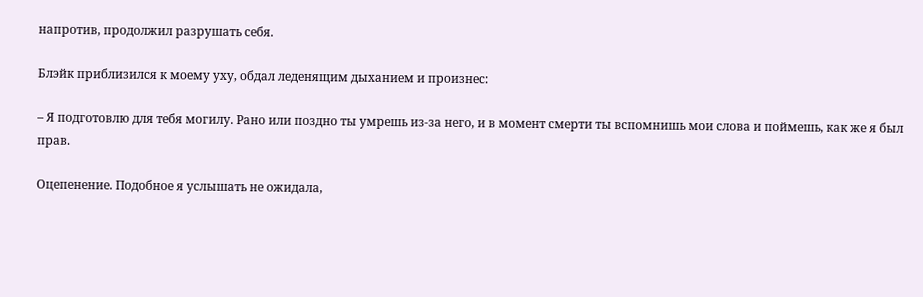напротив, продолжил разрушать себя.

Блэйк приблизился к моему уху, обдал леденящим дыханием и произнес:

– Я подготовлю для тебя могилу. Рано или поздно ты умрешь из-за него, и в момент смерти ты вспомнишь мои слова и поймешь, как же я был прав.

Оцепенение. Подобное я услышать не ожидала,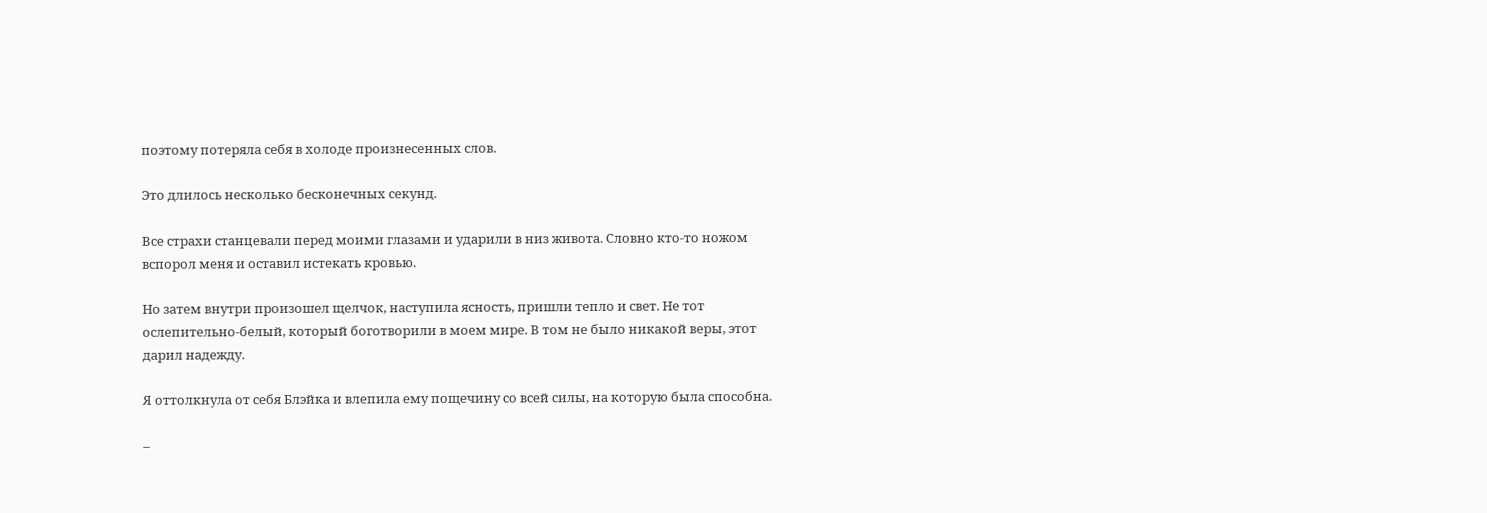поэтому потеряла себя в холоде произнесенных слов.

Это длилось несколько бесконечных секунд.

Все страхи станцевали перед моими глазами и ударили в низ живота. Словно кто-то ножом вспорол меня и оставил истекать кровью.

Но затем внутри произошел щелчок, наступила ясность, пришли тепло и свет. Не тот ослепительно-белый, который боготворили в моем мире. В том не было никакой веры, этот дарил надежду.

Я оттолкнула от себя Блэйка и влепила ему пощечину со всей силы, на которую была способна.

–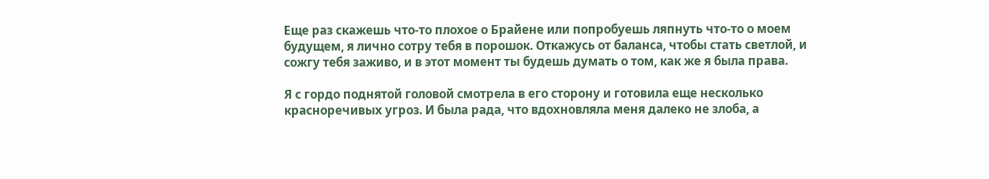Еще раз скажешь что-то плохое о Брайене или попробуешь ляпнуть что-то о моем будущем, я лично сотру тебя в порошок. Откажусь от баланса, чтобы стать светлой, и сожгу тебя заживо, и в этот момент ты будешь думать о том, как же я была права.

Я с гордо поднятой головой смотрела в его сторону и готовила еще несколько красноречивых угроз. И была рада, что вдохновляла меня далеко не злоба, а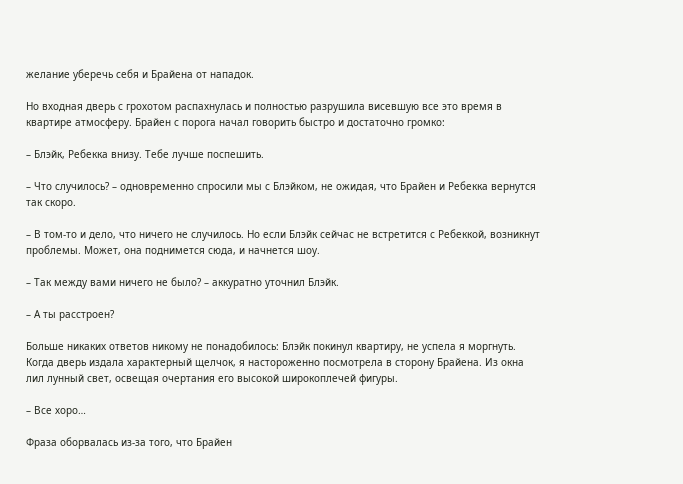желание уберечь себя и Брайена от нападок.

Но входная дверь с грохотом распахнулась и полностью разрушила висевшую все это время в квартире атмосферу. Брайен с порога начал говорить быстро и достаточно громко:

– Блэйк, Ребекка внизу. Тебе лучше поспешить.

– Что случилось? – одновременно спросили мы с Блэйком, не ожидая, что Брайен и Ребекка вернутся так скоро.

– В том-то и дело, что ничего не случилось. Но если Блэйк сейчас не встретится с Ребеккой, возникнут проблемы. Может, она поднимется сюда, и начнется шоу.

– Так между вами ничего не было? – аккуратно уточнил Блэйк.

– А ты расстроен?

Больше никаких ответов никому не понадобилось: Блэйк покинул квартиру, не успела я моргнуть. Когда дверь издала характерный щелчок, я настороженно посмотрела в сторону Брайена. Из окна лил лунный свет, освещая очертания его высокой широкоплечей фигуры.

– Все хоро…

Фраза оборвалась из-за того, что Брайен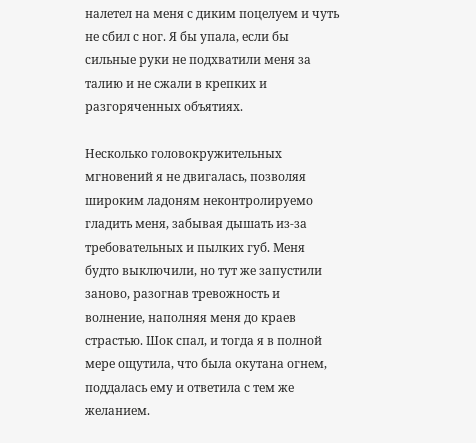налетел на меня с диким поцелуем и чуть не сбил с ног. Я бы упала, если бы сильные руки не подхватили меня за талию и не сжали в крепких и разгоряченных объятиях.

Несколько головокружительных мгновений я не двигалась, позволяя широким ладоням неконтролируемо гладить меня, забывая дышать из-за требовательных и пылких губ. Меня будто выключили, но тут же запустили заново, разогнав тревожность и волнение, наполняя меня до краев страстью. Шок спал, и тогда я в полной мере ощутила, что была окутана огнем, поддалась ему и ответила с тем же желанием.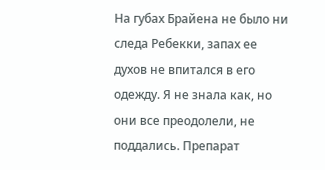На губах Брайена не было ни следа Ребекки, запах ее духов не впитался в его одежду. Я не знала как, но они все преодолели, не поддались. Препарат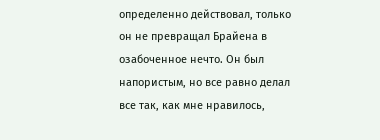определенно действовал, только он не превращал Брайена в озабоченное нечто. Он был напористым, но все равно делал все так, как мне нравилось,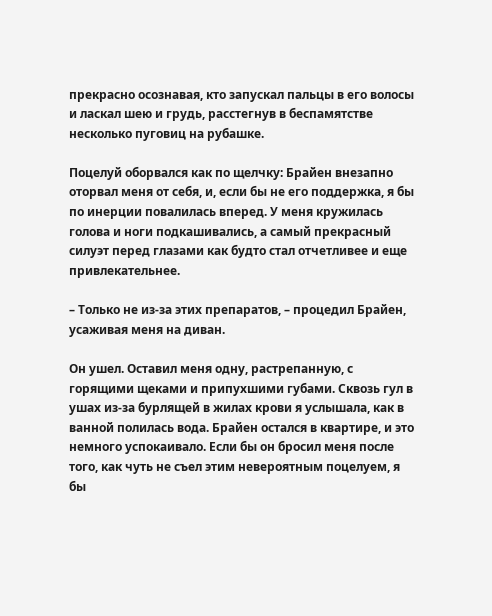прекрасно осознавая, кто запускал пальцы в его волосы и ласкал шею и грудь, расстегнув в беспамятстве несколько пуговиц на рубашке.

Поцелуй оборвался как по щелчку: Брайен внезапно оторвал меня от себя, и, если бы не его поддержка, я бы по инерции повалилась вперед. У меня кружилась голова и ноги подкашивались, а самый прекрасный силуэт перед глазами как будто стал отчетливее и еще привлекательнее.

– Только не из-за этих препаратов, – процедил Брайен, усаживая меня на диван.

Он ушел. Оставил меня одну, растрепанную, с горящими щеками и припухшими губами. Сквозь гул в ушах из-за бурлящей в жилах крови я услышала, как в ванной полилась вода. Брайен остался в квартире, и это немного успокаивало. Если бы он бросил меня после того, как чуть не съел этим невероятным поцелуем, я бы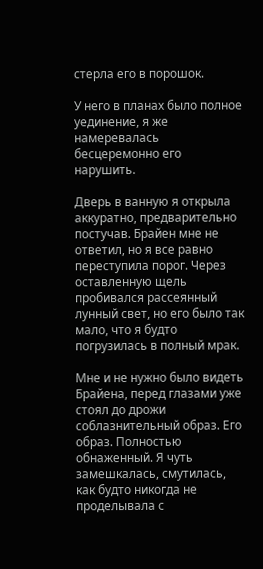стерла его в порошок.

У него в планах было полное уединение, я же намеревалась бесцеремонно его нарушить.

Дверь в ванную я открыла аккуратно, предварительно постучав. Брайен мне не ответил, но я все равно переступила порог. Через оставленную щель пробивался рассеянный лунный свет, но его было так мало, что я будто погрузилась в полный мрак.

Мне и не нужно было видеть Брайена, перед глазами уже стоял до дрожи соблазнительный образ. Его образ. Полностью обнаженный. Я чуть замешкалась, смутилась, как будто никогда не проделывала с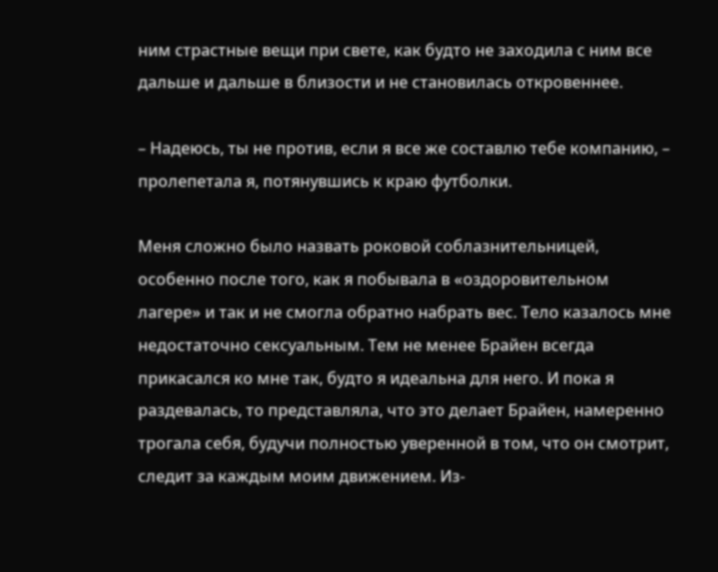ним страстные вещи при свете, как будто не заходила с ним все дальше и дальше в близости и не становилась откровеннее.

– Надеюсь, ты не против, если я все же составлю тебе компанию, – пролепетала я, потянувшись к краю футболки.

Меня сложно было назвать роковой соблазнительницей, особенно после того, как я побывала в «оздоровительном лагере» и так и не смогла обратно набрать вес. Тело казалось мне недостаточно сексуальным. Тем не менее Брайен всегда прикасался ко мне так, будто я идеальна для него. И пока я раздевалась, то представляла, что это делает Брайен, намеренно трогала себя, будучи полностью уверенной в том, что он смотрит, следит за каждым моим движением. Из-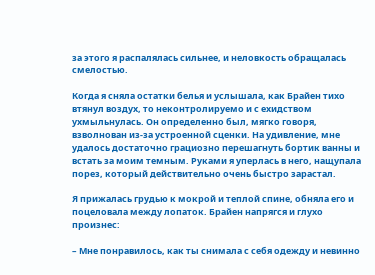за этого я распалялась сильнее, и неловкость обращалась смелостью.

Когда я сняла остатки белья и услышала, как Брайен тихо втянул воздух, то неконтролируемо и с ехидством ухмыльнулась. Он определенно был, мягко говоря, взволнован из-за устроенной сценки. На удивление, мне удалось достаточно грациозно перешагнуть бортик ванны и встать за моим темным. Руками я уперлась в него, нащупала порез, который действительно очень быстро зарастал.

Я прижалась грудью к мокрой и теплой спине, обняла его и поцеловала между лопаток. Брайен напрягся и глухо произнес:

– Мне понравилось, как ты снимала с себя одежду и невинно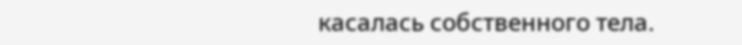касалась собственного тела.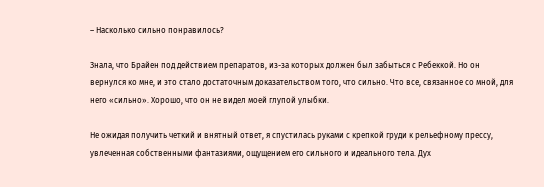– Насколько сильно понравилось?

Знала, что Брайен под действием препаратов, из-за которых должен был забыться с Ребеккой. Но он вернулся ко мне, и это стало достаточным доказательством того, что сильно. Что все, связанное со мной, для него «сильно». Хорошо, что он не видел моей глупой улыбки.

Не ожидая получить четкий и внятный ответ, я спустилась руками с крепкой груди к рельефному прессу, увлеченная собственными фантазиями, ощущением его сильного и идеального тела. Дух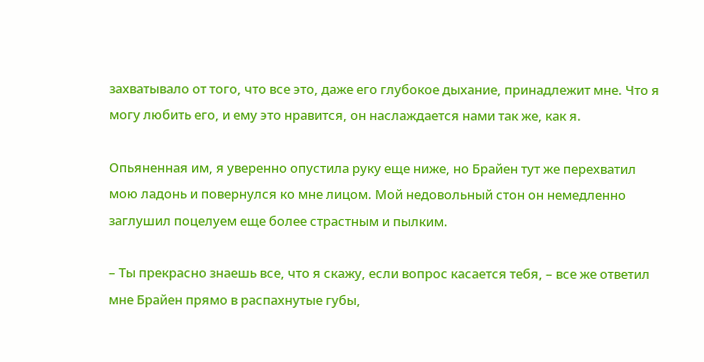захватывало от того, что все это, даже его глубокое дыхание, принадлежит мне. Что я могу любить его, и ему это нравится, он наслаждается нами так же, как я.

Опьяненная им, я уверенно опустила руку еще ниже, но Брайен тут же перехватил мою ладонь и повернулся ко мне лицом. Мой недовольный стон он немедленно заглушил поцелуем еще более страстным и пылким.

– Ты прекрасно знаешь все, что я скажу, если вопрос касается тебя, – все же ответил мне Брайен прямо в распахнутые губы,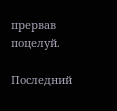прервав поцелуй.

Последний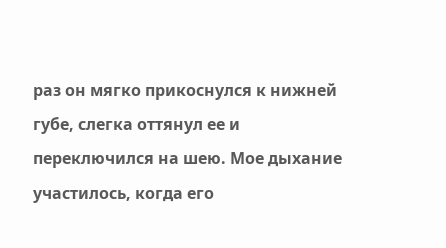раз он мягко прикоснулся к нижней губе, слегка оттянул ее и переключился на шею. Мое дыхание участилось, когда его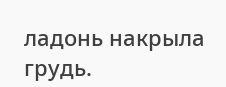ладонь накрыла грудь.